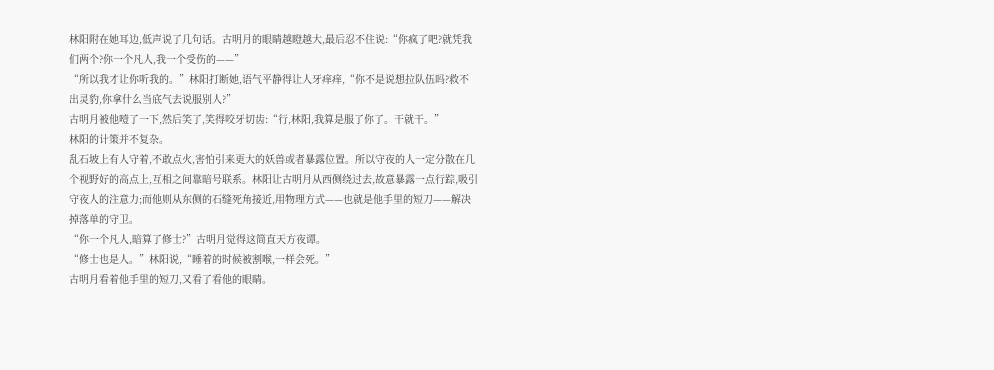林阳附在她耳边,低声说了几句话。古明月的眼睛越瞪越大,最后忍不住说:“你疯了吧?就凭我们两个?你一个凡人,我一个受伤的——”
“所以我才让你听我的。”林阳打断她,语气平静得让人牙痒痒,“你不是说想拉队伍吗?救不出灵豹,你拿什么当底气去说服别人?”
古明月被他噎了一下,然后笑了,笑得咬牙切齿:“行,林阳,我算是服了你了。干就干。”
林阳的计策并不复杂。
乱石坡上有人守着,不敢点火,害怕引来更大的妖兽或者暴露位置。所以守夜的人一定分散在几个视野好的高点上,互相之间靠暗号联系。林阳让古明月从西侧绕过去,故意暴露一点行踪,吸引守夜人的注意力;而他则从东侧的石缝死角接近,用物理方式——也就是他手里的短刀——解决掉落单的守卫。
“你一个凡人,暗算了修士?”古明月觉得这简直天方夜谭。
“修士也是人。”林阳说,“睡着的时候被割喉,一样会死。”
古明月看着他手里的短刀,又看了看他的眼睛。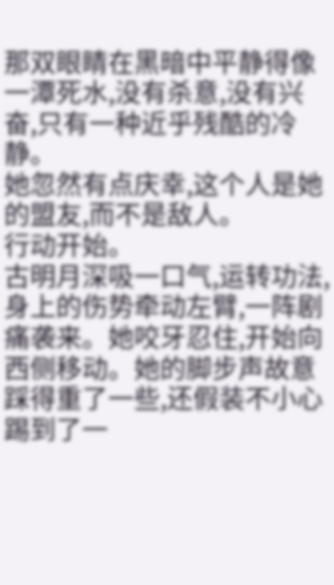那双眼睛在黑暗中平静得像一潭死水,没有杀意,没有兴奋,只有一种近乎残酷的冷静。
她忽然有点庆幸,这个人是她的盟友,而不是敌人。
行动开始。
古明月深吸一口气,运转功法,身上的伤势牵动左臂,一阵剧痛袭来。她咬牙忍住,开始向西侧移动。她的脚步声故意踩得重了一些,还假装不小心踢到了一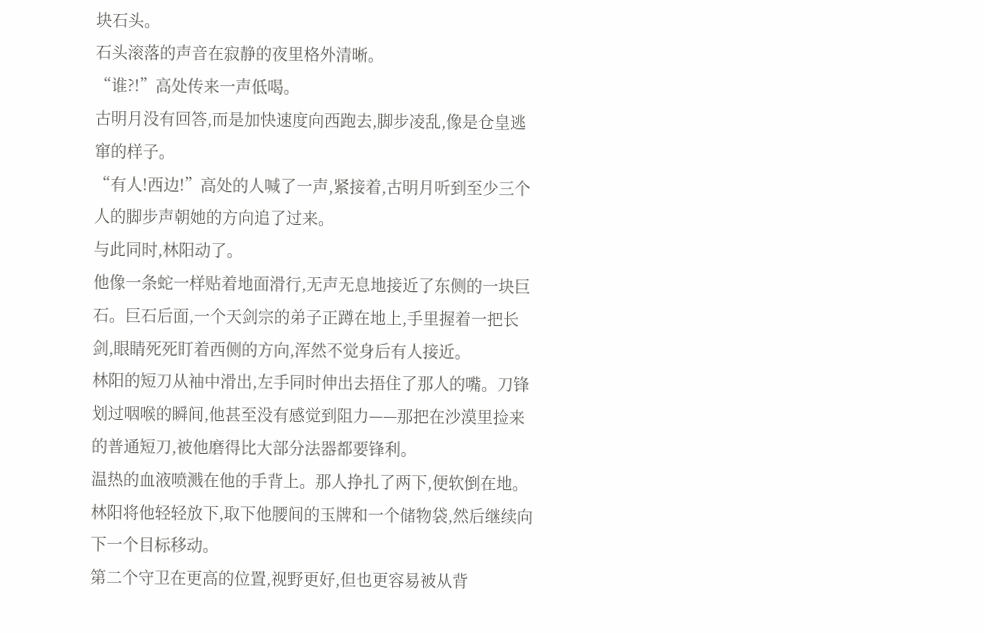块石头。
石头滚落的声音在寂静的夜里格外清晰。
“谁?!”高处传来一声低喝。
古明月没有回答,而是加快速度向西跑去,脚步凌乱,像是仓皇逃窜的样子。
“有人!西边!”高处的人喊了一声,紧接着,古明月听到至少三个人的脚步声朝她的方向追了过来。
与此同时,林阳动了。
他像一条蛇一样贴着地面滑行,无声无息地接近了东侧的一块巨石。巨石后面,一个天剑宗的弟子正蹲在地上,手里握着一把长剑,眼睛死死盯着西侧的方向,浑然不觉身后有人接近。
林阳的短刀从袖中滑出,左手同时伸出去捂住了那人的嘴。刀锋划过咽喉的瞬间,他甚至没有感觉到阻力——那把在沙漠里捡来的普通短刀,被他磨得比大部分法器都要锋利。
温热的血液喷溅在他的手背上。那人挣扎了两下,便软倒在地。
林阳将他轻轻放下,取下他腰间的玉牌和一个储物袋,然后继续向下一个目标移动。
第二个守卫在更高的位置,视野更好,但也更容易被从背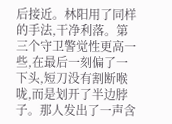后接近。林阳用了同样的手法,干净利落。第三个守卫警觉性更高一些,在最后一刻偏了一下头,短刀没有割断喉咙,而是划开了半边脖子。那人发出了一声含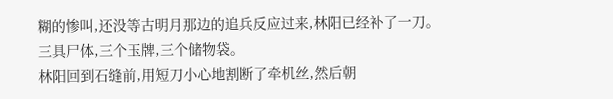糊的惨叫,还没等古明月那边的追兵反应过来,林阳已经补了一刀。
三具尸体,三个玉牌,三个储物袋。
林阳回到石缝前,用短刀小心地割断了牵机丝,然后朝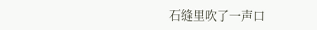石缝里吹了一声口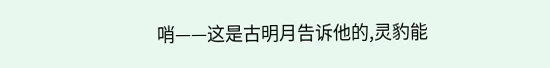哨——这是古明月告诉他的,灵豹能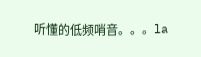听懂的低频哨音。。。la